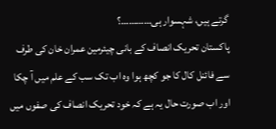گرتے ہیں، شہسوار ہی…………؟
پاکستان تحریک انصاف کے بانی چیئرمین عمران خان کی طرف سے فائنل کال کا جو کچھ ہوا وہ اب تک سب کے علم میں آ چکا اور اب صورت حال یہ ہے کہ خود تحریک انصاف کی صفوں میں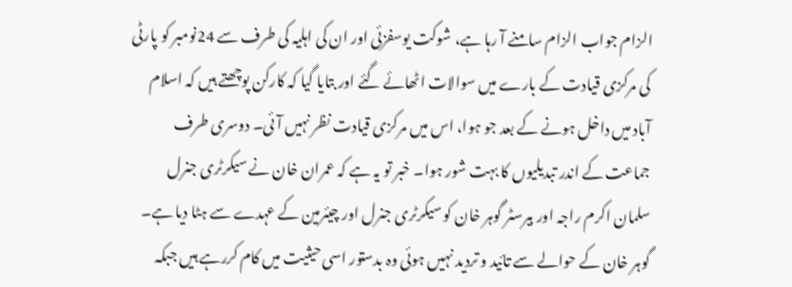الزام جواب الزام سامنے آ رہا ہے، شوکت یوسفزئی اور ان کی اہلیہ کی طرف سے 24نومبر کو پارٹی کی مرکزی قیادت کے بارے میں سوالات اٹھائے گئے اور بتایا گیا کہ کارکن پوچھتے ہیں کہ اسلام آباد میں داخل ہونے کے بعد جو ہوا، اس میں مرکزی قیادت نظر نہیں آئی۔ دوسری طرف جماعت کے اندر تبدیلیوں کا بہت شور ہوا۔ خبر تو یہ ہے کہ عمران خان نے سیکرٹری جنرل سلمان اکرم راجہ اور بیرسٹر گوہر خان کو سیکرٹری جنرل اور چیئرمین کے عہدے سے ہٹا دیا ہے۔ گوہر خان کے حوالے سے تائید و تردید نہیں ہوئی وہ بدستور اسی حیثیت میں کام کررہے ہیں جبکہ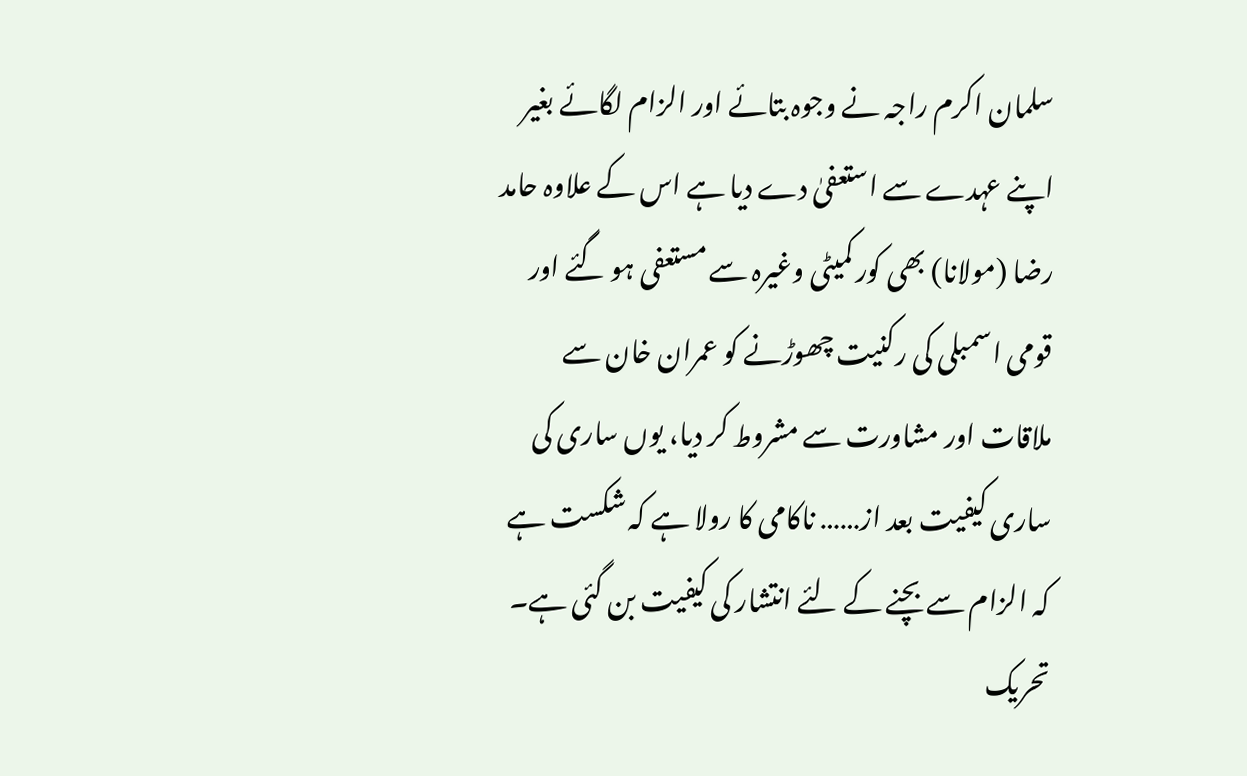سلمان اکرم راجہ نے وجوہ بتائے اور الزام لگائے بغیر اپنے عہدے سے استعفیٰ دے دیا ہے اس کے علاوہ حامد رضا (مولانا) بھی کور کمیٹی وغیرہ سے مستعفی ہو گئے اور قومی اسمبلی کی رکنیت چھوڑنے کو عمران خان سے ملاقات اور مشاورت سے مشروط کر دیا، یوں ساری کی ساری کیفیت بعد از…… ناکامی کا رولا ہے کہ شکست ہے کہ الزام سے بچنے کے لئے انتشار کی کیفیت بن گئی ہے۔
تحریک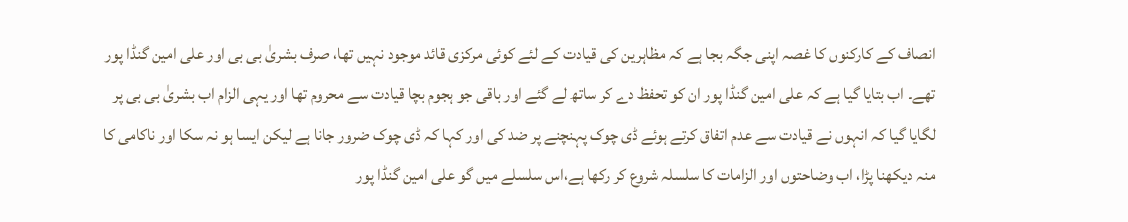انصاف کے کارکنوں کا غصہ اپنی جگہ بجا ہے کہ مظاہرین کی قیادت کے لئے کوئی مرکزی قائد موجود نہیں تھا، صرف بشریٰ بی بی اور علی امین گنڈا پور تھے۔ اب بتایا گیا ہے کہ علی امین گنڈا پور ان کو تحفظ دے کر ساتھ لے گئے اور باقی جو ہجوم بچا قیادت سے محروم تھا اور یہی الزام اب بشریٰ بی بی پر لگایا گیا کہ انہوں نے قیادت سے عدم اتفاق کرتے ہوئے ڈی چوک پہنچنے پر ضد کی اور کہا کہ ڈی چوک ضرور جانا ہے لیکن ایسا ہو نہ سکا اور ناکامی کا منہ دیکھنا پڑا، اب وضاحتوں اور الزامات کا سلسلہ شروع کر رکھا ہے،اس سلسلے میں گو علی امین گنڈا پور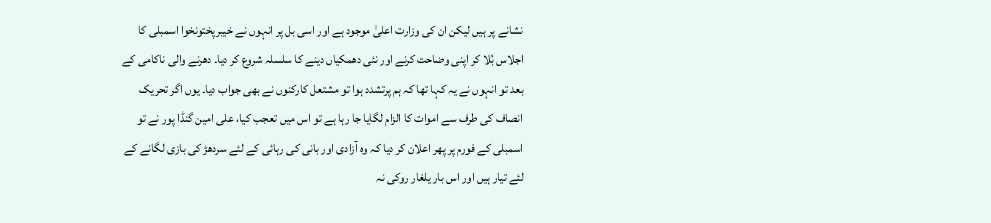نشانے پر ہیں لیکن ان کی وزارت اعلیٰ موجود ہے اور اسی بل پر انہوں نے خیبرپختونخوا اسمبلی کا اجلاس بُلا کر اپنی وضاحت کرنے اور نئی دھمکیاں دینے کا سلسلہ شروع کر دیا۔ دھرنے والی ناکامی کے بعد تو انہوں نے یہ کہا تھا کہ ہم پرتشدد ہوا تو مشتعل کارکنوں نے بھی جواب دیا۔ یوں اگر تحریک انصاف کی طرف سے اموات کا الزام لگایا جا رہا ہے تو اس میں تعجب کیا، علی امین گنڈا پور نے تو اسمبلی کے فورم پر پھر اعلان کر دیا کہ وہ آزادی اور بانی کی رہائی کے لئے سردھڑ کی بازی لگانے کے لئے تیار ہیں اور اس بار یلغار روکی نہ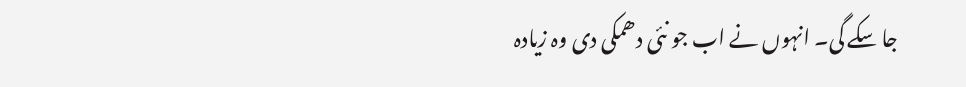جا سکے گی۔ انہوں نے اب جو نئی دھمکی دی وہ زیادہ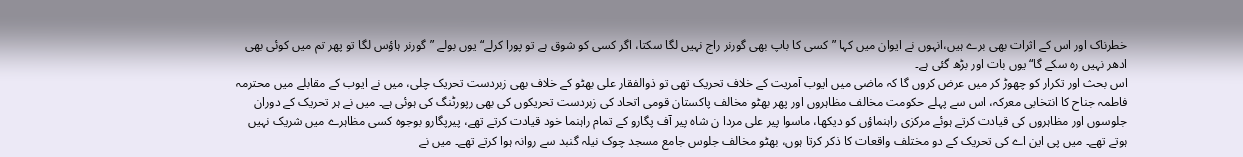خطرناک اور اس کے اثرات بھی برے ہیں،انہوں نے ایوان میں کہا ”کسی کا باپ بھی گورنر راج نہیں لگا سکتا، اگر کسی کو شوق ہے تو پورا کرلے“ یوں بولے ”گورنر ہاؤس لگا تو پھر تم میں کوئی بھی ادھر نہیں رہ سکے گا“ یوں بات اور بڑھ گئی ہے۔
اس بحث اور تکرار کو چھوڑ کر میں عرض کروں گا کہ ماضی میں ایوب آمریت کے خلاف تحریک تھی تو ذوالفقار علی بھٹو کے خلاف بھی زبردست تحریک چلی، میں نے ایوب کے مقابلے میں محترمہ فاطمہ جناح کا انتخابی معرکہ، اس سے پہلے حکومت مخالف مظاہروں اور پھر بھٹو مخالف پاکستان قومی اتحاد کی زبردست تحریکوں کی بھی رپورٹنگ کی ہوئی ہے۔ میں نے ہر تحریک کے دوران جلوسوں اور مظاہروں کی قیادت کرتے ہوئے مرکزی راہنماؤں کو دیکھا، ماسوا پیر علی مردا ن شاہ پیر آف پگارو کے تمام راہنما خود قیادت کرتے تھے، پیرپگارو بوجوہ کسی مظاہرے میں شریک نہیں ہوتے تھے۔ میں پی این اے کی تحریک کے دو مختلف واقعات کا ذکر کرتا ہوں، بھٹو مخالف جلوس جامع مسجد چوک نیلہ گنبد سے روانہ ہوا کرتے تھے۔ میں نے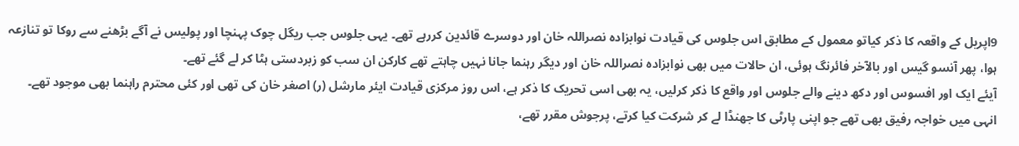9اپریل کے واقعہ کا ذکر کیاتو معمول کے مطابق اس جلوس کی قیادت نوابزادہ نصراللہ خان اور دوسرے قائدین کررہے تھے۔ یہی جلوس جب ریگل چوک پہنچا اور پولیس نے آگے بڑھنے سے روکا تو تنازعہ ہوا، پھر آنسو گیس اور بالآخر فائرنگ ہوئی، ان حالات میں بھی نوابزادہ نصراللہ خان اور دیگر رہنما جانا نہیں چاہتے تھے کارکن ان سب کو زبردستی ہٹا کر لے گئے تھے۔
آیئے ایک اور افسوس اور دکھ دینے والے جلوس اور واقع کا ذکر کرلیں، یہ بھی اسی تحریک کا ذکر ہے، اس روز مرکزی قیادت ایئر مارشل (ر) اصغر خان کی تھی اور کئی محترم راہنما بھی موجود تھے۔ انہی میں خواجہ رفیق بھی تھے جو اپنی پارٹی کا جھنڈا لے کر شرکت کیا کرتے، پرجوش مقرر تھے،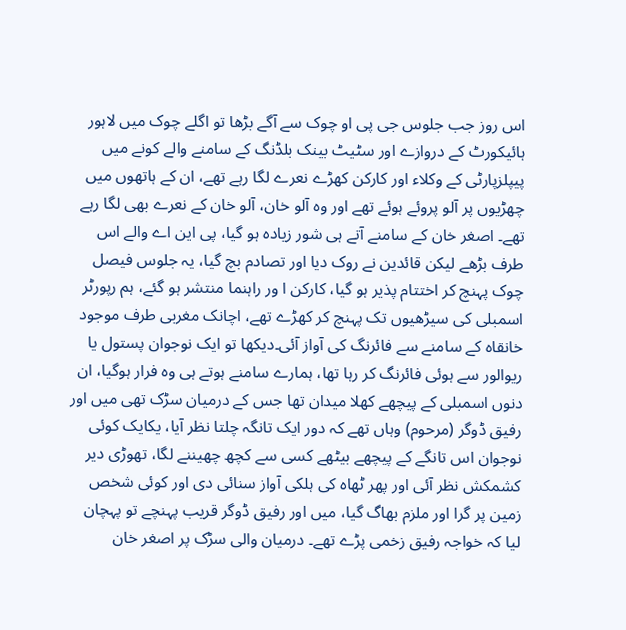اس روز جب جلوس جی پی او چوک سے آگے بڑھا تو اگلے چوک میں لاہور ہائیکورٹ کے دروازے اور سٹیٹ بینک بلڈنگ کے سامنے والے کونے میں پیپلزپارٹی کے وکلاء اور کارکن کھڑے نعرے لگا رہے تھے، ان کے ہاتھوں میں چھڑیوں پر آلو پروئے ہوئے تھے اور وہ آلو خان، آلو خان کے نعرے بھی لگا رہے تھے۔ اصغر خان کے سامنے آتے ہی شور زیادہ ہو گیا، پی این اے والے اس طرف بڑھے لیکن قائدین نے روک دیا اور تصادم بچ گیا، یہ جلوس فیصل چوک پہنچ کر اختتام پذیر ہو گیا، کارکن ا ور راہنما منتشر ہو گئے، ہم رپورٹر اسمبلی کی سیڑھیوں تک پہنچ کر کھڑے تھے، اچانک مغربی طرف موجود خانقاہ کے سامنے سے فائرنگ کی آواز آئی۔دیکھا تو ایک نوجوان پستول یا ریوالور سے ہوئی فائرنگ کر رہا تھا، ہمارے سامنے ہوتے ہی وہ فرار ہوگیا، ان دنوں اسمبلی کے پیچھے کھلا میدان تھا جس کے درمیان سڑک تھی میں اور رفیق ڈوگر (مرحوم) وہاں تھے کہ دور ایک تانگہ چلتا نظر آیا، یکایک کوئی نوجوان اس تانگے کے پیچھے بیٹھے کسی سے کچھ چھیننے لگا، تھوڑی دیر کشمکش نظر آئی اور پھر ٹھاہ کی ہلکی آواز سنائی دی اور کوئی شخص زمین پر گرا اور ملزم بھاگ گیا، میں اور رفیق ڈوگر قریب پہنچے تو پہچان لیا کہ خواجہ رفیق زخمی پڑے تھے۔ درمیان والی سڑک پر اصغر خان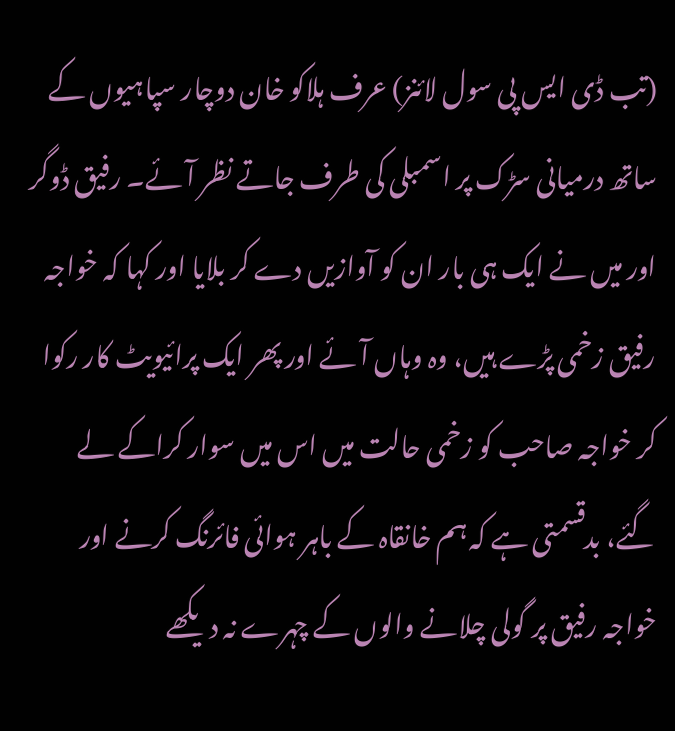(تب ڈی ایس پی سول لائنز) عرف ہلاکو خان دوچار سپاہیوں کے ساتھ درمیانی سڑک پر اسمبلی کی طرف جاتے نظر آئے۔ رفیق ڈوگر اور میں نے ایک ہی بار ان کو آوازیں دے کر بلایا اور کہا کہ خواجہ رفیق زخمی پڑے ہیں، وہ وہاں آئے اور پھر ایک پرائیویٹ کار رکوا کر خواجہ صاحب کو زخمی حالت میں اس میں سوار کراکے لے گئے، بدقسمتی ہے کہ ہم خانقاہ کے باہر ہوائی فائرنگ کرنے اور خواجہ رفیق پر گولی چلانے والوں کے چہرے نہ دیکھے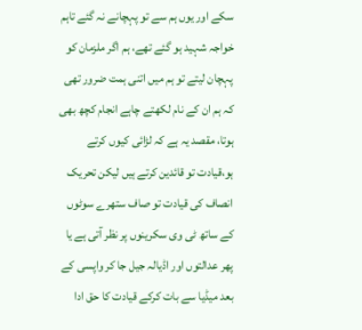سکے اور یوں ہم سے تو پہچانے نہ گئے تاہم خواجہ شہید ہو گئے تھے، ہم اگر ملزمان کو پہچان لیتے تو ہم میں اتنی ہمت ضرور تھی کہ ہم ان کے نام لکھتے چاہے انجام کچھ بھی ہوتا، مقصد یہ ہے کہ لڑائی کیوں کرتے ہو،قیادت تو قائدین کرتے ہیں لیکن تحریک انصاف کی قیادت تو صاف ستھرے سوٹوں کے ساتھ ٹی وی سکرینوں پر نظر آتی ہے یا پھر عدالتوں اور اڈیالہ جیل جا کر واپسی کے بعد میڈیا سے بات کرکے قیادت کا حق ادا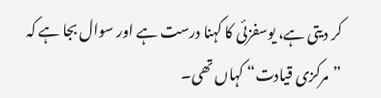کر دیتی ہے، یوسفزئی کا کہنا درست ہے اور سوال بجا ہے کہ ”مرکزی قیادت“ کہاں تھی۔